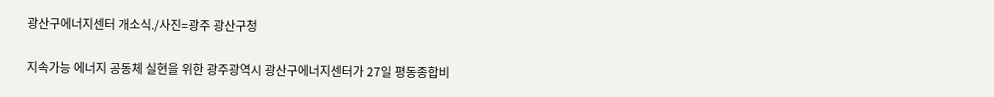광산구에너지센터 개소식./사진=광주 광산구청

지속가능 에너지 공동체 실현을 위한 광주광역시 광산구에너지센터가 27일 평동종합비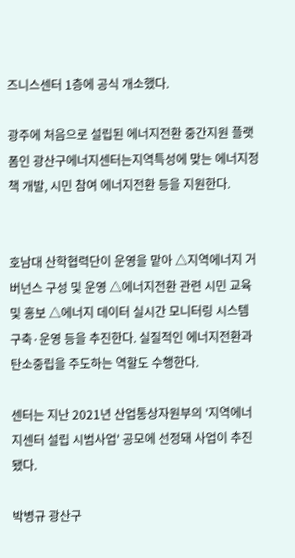즈니스센터 1층에 공식 개소했다.

광주에 처음으로 설립된 에너지전환 중간지원 플랫폼인 광산구에너지센터는지역특성에 맞는 에너지정책 개발, 시민 참여 에너지전환 등을 지원한다.


호남대 산학협력단이 운영을 맡아 △지역에너지 거버넌스 구성 및 운영 △에너지전환 관련 시민 교육 및 홍보 △에너지 데이터 실시간 모니터링 시스템 구축·운영 등을 추진한다. 실질적인 에너지전환과 탄소중립을 주도하는 역할도 수행한다.

센터는 지난 2021년 산업통상자원부의 '지역에너지센터 설립 시범사업' 공모에 선정돼 사업이 추진됐다.

박병규 광산구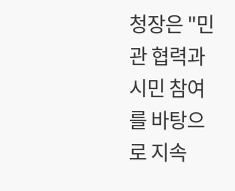청장은 "민관 협력과 시민 참여를 바탕으로 지속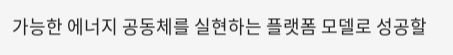가능한 에너지 공동체를 실현하는 플랫폼 모델로 성공할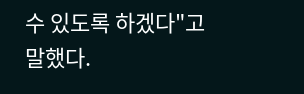수 있도록 하겠다"고 말했다.